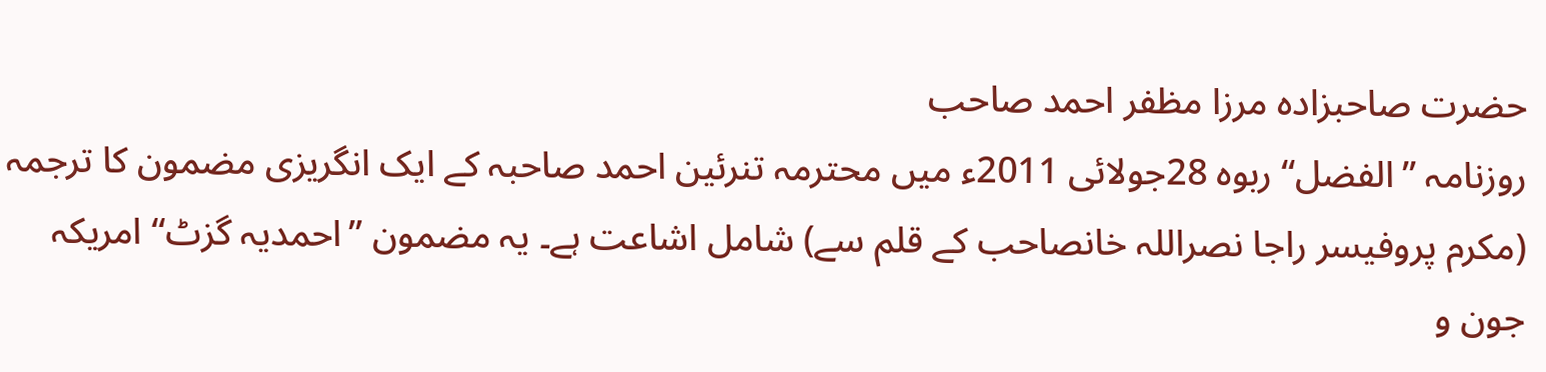حضرت صاحبزادہ مرزا مظفر احمد صاحب
روزنامہ ’’الفضل‘‘ ربوہ 28جولائی 2011ء میں محترمہ تنرئین احمد صاحبہ کے ایک انگریزی مضمون کا ترجمہ (مکرم پروفیسر راجا نصراللہ خانصاحب کے قلم سے) شامل اشاعت ہے۔ یہ مضمون ’’احمدیہ گزٹ‘‘ امریکہ جون و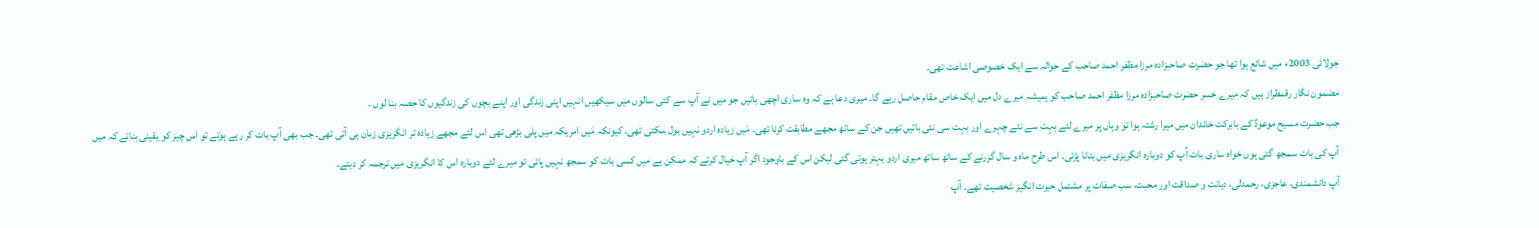جولائی 2003ء میں شائع ہوا تھا جو حضرت صاحبزادہ مرزا مظفر احمد صاحب کے حوالہ سے ایک خصوصی اشاعت تھی۔
مضمون نگار رقمطراز ہیں کہ میرے خسر حضرت صاحبزادہ مرزا مظفر احمد صاحب کو ہمیشہ میرے دل میں ایک خاص مقام حاصل رہے گا۔ میری دعا ہے کہ وہ ساری اچھی باتیں جو میں نے آپ سے کئی سالوں میں سیکھیں انہیں اپنی زندگی اور اپنے بچوں کی زندگیوں کا حصہ بنا لوں ۔
جب حضرت مسیح موعودؑ کے بابرکت خاندان میں میرا رشتہ ہوا تو وہاں پر میرے لئے بہت سے نئے چہرے اور بہت سی نئی باتیں تھیں جن کے ساتھ مجھے مطابقت کرنا تھی۔ مَیں زیادہ اردو نہیں بول سکتی تھی۔ کیونکہ مَیں امریکہ میں پلی بڑھی تھی اس لئے مجھے زیادہ تر انگریزی زبان ہی آتی تھی۔ جب بھی آپ بات کر رہے ہوتے تو اس چیز کو یقینی بناتے کہ میں آپ کی بات سمجھ گئی ہوں خواہ ساری بات آپ کو دوبارہ انگریزی میں بتانا پڑتی۔ اس طرح ماہ و سال گزرنے کے ساتھ ساتھ میری اردو بہتر ہوتی گئی لیکن اس کے باوجود اگر آپ خیال کرتے کہ ممکن ہے میں کسی بات کو سمجھ نہیں پائی تو میرے لئے دوبارہ اس کا انگریزی میں ترجمہ کر دیتے۔
آپ دانشمندی، عاجزی، رحمدلی، دیانت و صداقت اور محبت، سب صفات پر مشتمل حیرت انگیز شخصیت تھے۔ آپ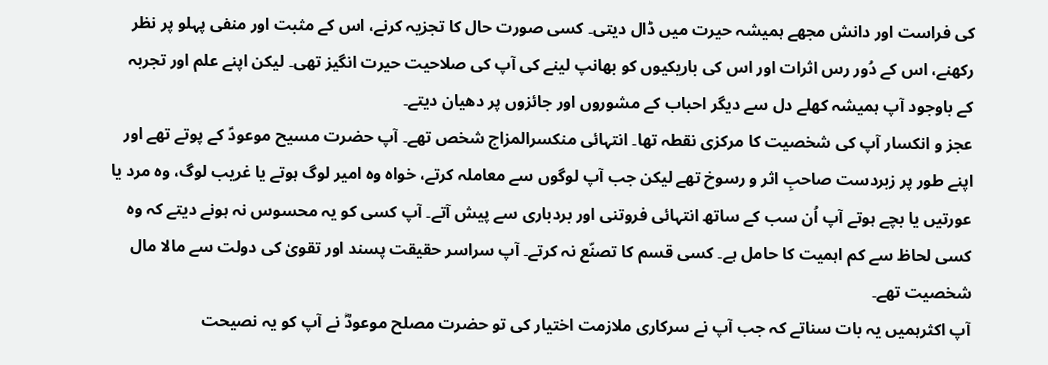کی فراست اور دانش مجھے ہمیشہ حیرت میں ڈال دیتی۔ کسی صورت حال کا تجزیہ کرنے، اس کے مثبت اور منفی پہلو پر نظر رکھنے، اس کے دُور رس اثرات اور اس کی باریکیوں کو بھانپ لینے کی آپ کی صلاحیت حیرت انگیز تھی۔ لیکن اپنے علم اور تجربہ کے باوجود آپ ہمیشہ کھلے دل سے دیگر احباب کے مشوروں اور جائزوں پر دھیان دیتے۔
عجز و انکسار آپ کی شخصیت کا مرکزی نقطہ تھا۔ انتہائی منکسرالمزاج شخص تھے۔ آپ حضرت مسیح موعودؑ کے پوتے تھے اور اپنے طور پر زبردست صاحبِ اثر و رسوخ تھے لیکن جب آپ لوگوں سے معاملہ کرتے، خواہ وہ امیر لوگ ہوتے یا غریب لوگ، وہ مرد یا عورتیں یا بچے ہوتے آپ اُن سب کے ساتھ انتہائی فروتنی اور بردباری سے پیش آتے۔ آپ کسی کو یہ محسوس نہ ہونے دیتے کہ وہ کسی لحاظ سے کم اہمیت کا حامل ہے۔ کسی قسم کا تصنّع نہ کرتے۔ آپ سراسر حقیقت پسند اور تقویٰ کی دولت سے مالا مال شخصیت تھے۔
آپ اکثرہمیں یہ بات سناتے کہ جب آپ نے سرکاری ملازمت اختیار کی تو حضرت مصلح موعودؓ نے آپ کو یہ نصیحت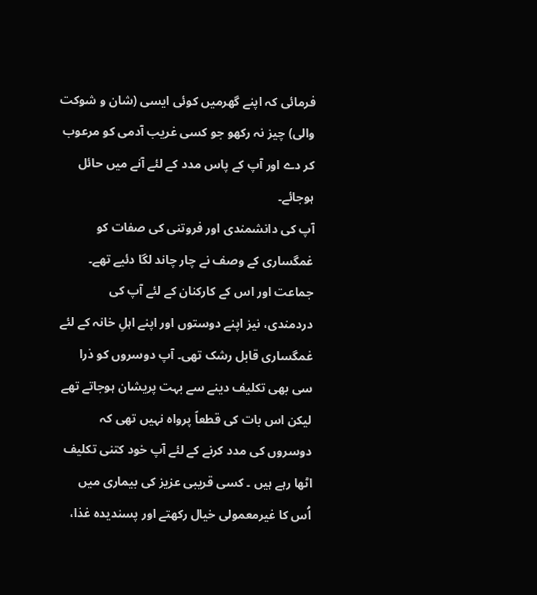فرمائی کہ اپنے گھرمیں کوئی ایسی (شان و شوکت والی) چیز نہ رکھو جو کسی غریب آدمی کو مرعوب کر دے اور آپ کے پاس مدد کے لئے آنے میں حائل ہوجائے۔
آپ کی دانشمندی اور فروتنی کی صفات کو غمگساری کے وصف نے چار چاند لگا دئیے تھے۔ جماعت اور اس کے کارکنان کے لئے آپ کی دردمندی، نیز اپنے دوستوں اور اپنے اہلِ خانہ کے لئے غمگساری قابل رشک تھی۔ آپ دوسروں کو ذرا سی بھی تکلیف دینے سے بہت پریشان ہوجاتے تھے لیکن اس بات کی قطعاً پرواہ نہیں تھی کہ دوسروں کی مدد کرنے کے لئے آپ خود کتنی تکلیف اٹھا رہے ہیں ۔ کسی قریبی عزیز کی بیماری میں اُس کا غیرمعمولی خیال رکھتے اور پسندیدہ غذا،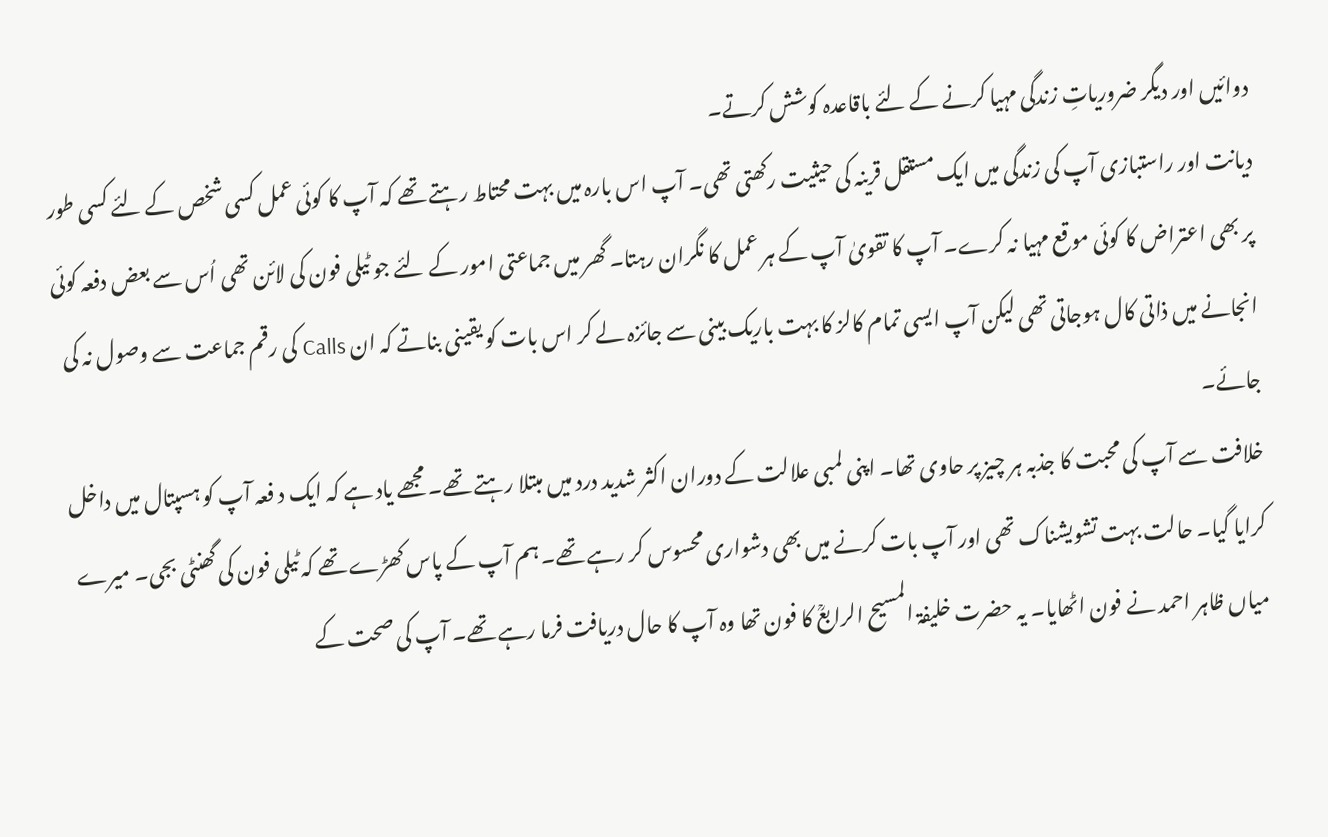دوائیں اور دیگر ضروریاتِ زندگی مہیا کرنے کے لئے باقاعدہ کوشش کرتے۔
دیانت اور راستبازی آپ کی زندگی میں ایک مستقل قرینہ کی حیثیت رکھتی تھی۔ آپ اس بارہ میں بہت محتاط رہتے تھے کہ آپ کا کوئی عمل کسی شخص کے لئے کسی طور پر بھی اعتراض کا کوئی موقع مہیا نہ کرے۔ آپ کا تقویٰ آپ کے ہر عمل کا نگران رہتا۔ گھر میں جماعتی امور کے لئے جو ٹیلی فون کی لائن تھی اُس سے بعض دفعہ کوئی انجانے میں ذاتی کال ہوجاتی تھی لیکن آپ ایسی تمام کالز کا بہت باریک بینی سے جائزہ لے کر اس بات کو یقینی بناتے کہ ان Calls کی رقم جماعت سے وصول نہ کی جائے۔
خلافت سے آپ کی محبت کا جذبہ ہر چیز پر حاوی تھا۔ اپنی لمبی علالت کے دوران اکثر شدید درد میں مبتلا رہتے تھے۔ مجھے یاد ہے کہ ایک د فعہ آپ کو ہسپتال میں داخل کرایا گیا۔ حالت بہت تشویشناک تھی اور آپ بات کرنے میں بھی دشواری محسوس کر رہے تھے۔ ہم آپ کے پاس کھڑے تھے کہ ٹیلی فون کی گھنٹی بجی۔ میرے میاں ظاہر احمد نے فون اٹھایا۔ یہ حضرت خلیفۃ المسیح الرابعؒ کا فون تھا وہ آپ کا حال دریافت فرما رہے تھے۔ آپ کی صحت کے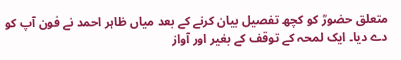متعلق حضورؒ کو کچھ تفصیل بیان کرنے کے بعد میاں ظاہر احمد نے فون آپ کو دے دیا۔ ایک لمحہ کے توقف کے بغیر اور آواز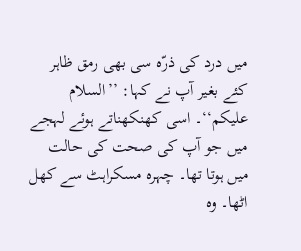میں درد کی ذرّہ سی بھی رمق ظاہر کئے بغیر آپ نے کہا: ’’السلام علیکم‘‘۔ اسی کھنکھناتے ہوئے لہجے میں جو آپ کی صحت کی حالت میں ہوتا تھا۔ چہرہ مسکراہٹ سے کھل اٹھا۔ وہ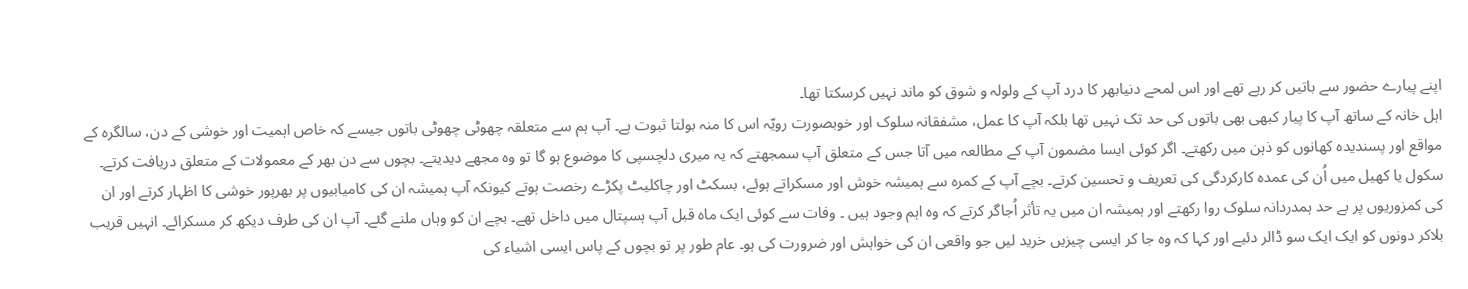اپنے پیارے حضور سے باتیں کر رہے تھے اور اس لمحے دنیابھر کا درد آپ کے ولولہ و شوق کو ماند نہیں کرسکتا تھا۔
اہل خانہ کے ساتھ آپ کا پیار کبھی بھی باتوں کی حد تک نہیں تھا بلکہ آپ کا عمل، مشفقانہ سلوک اور خوبصورت رویّہ اس کا منہ بولتا ثبوت ہے۔ آپ ہم سے متعلقہ چھوٹی چھوٹی باتوں جیسے کہ خاص اہمیت اور خوشی کے دن، سالگرہ کے مواقع اور پسندیدہ کھانوں کو ذہن میں رکھتے۔ اگر کوئی ایسا مضمون آپ کے مطالعہ میں آتا جس کے متعلق آپ سمجھتے کہ یہ میری دلچسپی کا موضوع ہو گا تو وہ مجھے دیدیتے۔ بچوں سے دن بھر کے معمولات کے متعلق دریافت کرتے۔ سکول یا کھیل میں اُن کی عمدہ کارکردگی کی تعریف و تحسین کرتے۔ بچے آپ کے کمرہ سے ہمیشہ خوش اور مسکراتے ہوئے، بسکٹ اور چاکلیٹ پکڑے رخصت ہوتے کیونکہ آپ ہمیشہ ان کی کامیابیوں پر بھرپور خوشی کا اظہار کرتے اور ان کی کمزوریوں پر بے حد ہمدردانہ سلوک روا رکھتے اور ہمیشہ ان میں یہ تأثر اُجاگر کرتے کہ وہ اہم وجود ہیں ۔ وفات سے کوئی ایک ماہ قبل آپ ہسپتال میں داخل تھے۔ بچے ان کو وہاں ملنے گئے۔ آپ ان کی طرف دیکھ کر مسکرائے۔ انہیں قریب بلاکر دونوں کو ایک ایک سو ڈالر دئیے اور کہا کہ وہ جا کر ایسی چیزیں خرید لیں جو واقعی ان کی خواہش اور ضرورت کی ہو۔ عام طور پر تو بچوں کے پاس ایسی اشیاء کی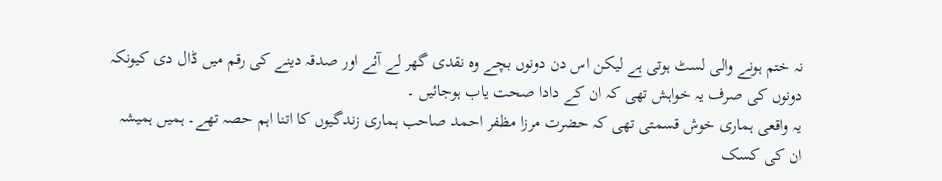نہ ختم ہونے والی لسٹ ہوتی ہے لیکن اس دن دونوں بچے وہ نقدی گھر لے آئے اور صدقہ دینے کی رقم میں ڈال دی کیونکہ دونوں کی صرف یہ خواہش تھی کہ ان کے دادا صحت یاب ہوجائیں ۔
یہ واقعی ہماری خوش قسمتی تھی کہ حضرت مرزا مظفر احمد صاحب ہماری زندگیوں کا اتنا اہم حصہ تھے۔ ہمیں ہمیشہ ان کی کسک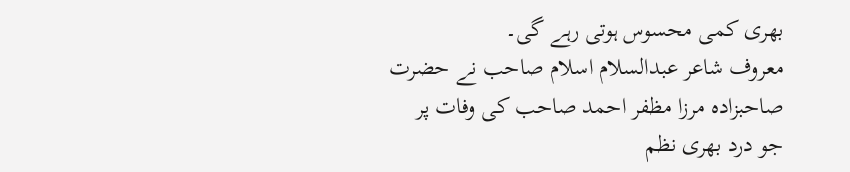بھری کمی محسوس ہوتی رہے گی۔
معروف شاعر عبدالسلام اسلام صاحب نے حضرت صاحبزادہ مرزا مظفر احمد صاحب کی وفات پر جو درد بھری نظم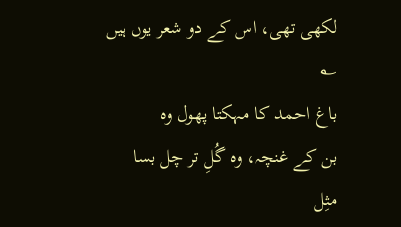لکھی تھی، اس کے دو شعر یوں ہیں ؎
باغ احمد کا مہکتا پھول وہ
بن کے غنچہ، وہ گُلِ تر چل بسا
مثِل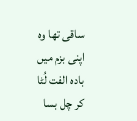ساقی تھا وہ اپنی بزم میں
بادہ الفت لُٹا کر چل بسا